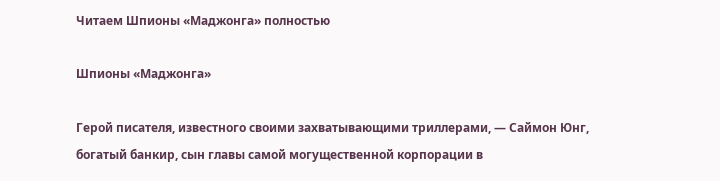Читаем Шпионы «Маджонга» полностью

Шпионы «Маджонга»

Герой писателя, известного своими захватывающими триллерами, — Саймон Юнг, богатый банкир, сын главы самой могущественной корпорации в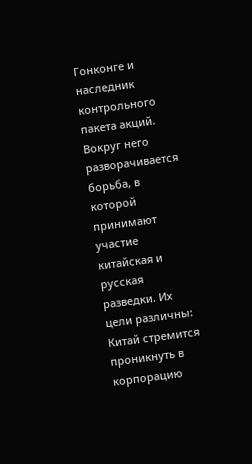Гонконге и наследник контрольного пакета акций. Вокруг него разворачивается борьба, в которой принимают участие китайская и русская разведки. Их цели различны: Китай стремится проникнуть в корпорацию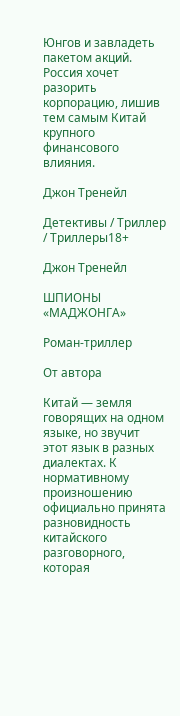Юнгов и завладеть пакетом акций. Россия хочет разорить корпорацию, лишив тем самым Китай крупного финансового влияния.

Джон Тренейл

Детективы / Триллер / Триллеры18+

Джон Тренейл

ШПИОНЫ «МАДЖОНГА»

Роман-триллер

От автора

Китай — земля говорящих на одном языке, но звучит этот язык в разных диалектах. К нормативному произношению официально принята разновидность китайского разговорного, которая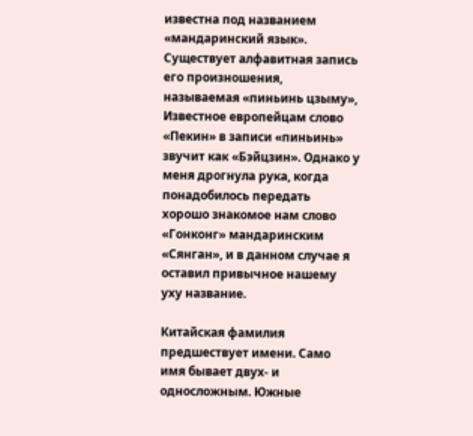известна под названием «мандаринский язык». Существует алфавитная запись его произношения, называемая «пиньинь цзыму», Известное европейцам слово «Пекин» в записи «пиньинь» звучит как «Бэйцзин». Однако у меня дрогнула рука, когда понадобилось передать хорошо знакомое нам слово «Гонконг» мандаринским «Сянган», и в данном случае я оставил привычное нашему уху название.

Китайская фамилия предшествует имени. Само имя бывает двух- и односложным. Южные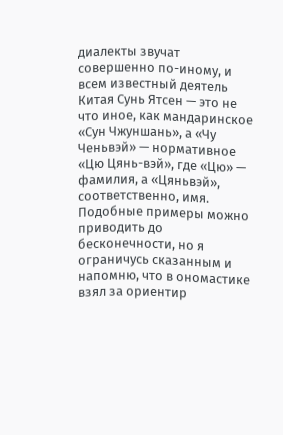диалекты звучат совершенно по-иному, и всем известный деятель Китая Сунь Ятсен — это не что иное, как мандаринское «Сун Чжуншань», а «Чу Ченьвэй» — нормативное «Цю Цянь-вэй», где «Цю» — фамилия, а «Цяньвэй», соответственно, имя. Подобные примеры можно приводить до бесконечности, но я ограничусь сказанным и напомню, что в ономастике взял за ориентир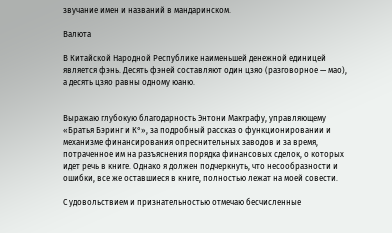звучание имен и названий в мандаринском.

Валюта

В Китайской Народной Республике наименьшей денежной единицей является фэнь. Десять фэней составляют один цзяо (разговорное — мао), а десять цзяо равны одному юаню.


Выражаю глубокую благодарность Энтони Макграфу, управляющему «Братья Бэринг и К°», за подробный рассказ о функционировании и механизме финансирования опреснительных заводов и за время, потраченное им на разъяснения порядка финансовых сделок, о которых идет речь в книге. Однако я должен подчеркнуть, что несообразности и ошибки, все же оставшиеся в книге, полностью лежат на моей совести.

С удовольствием и признательностью отмечаю бесчисленные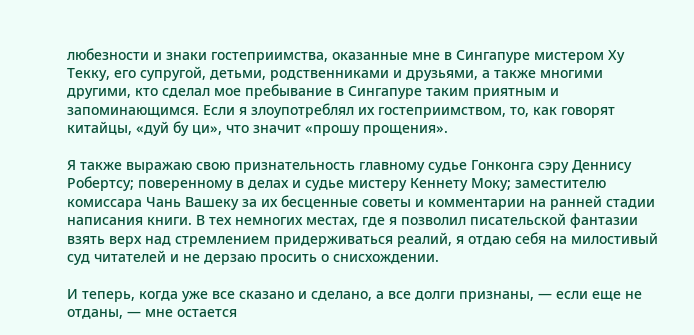любезности и знаки гостеприимства, оказанные мне в Сингапуре мистером Ху Текку, его супругой, детьми, родственниками и друзьями, а также многими другими, кто сделал мое пребывание в Сингапуре таким приятным и запоминающимся. Если я злоупотреблял их гостеприимством, то, как говорят китайцы, «дуй бу ци», что значит «прошу прощения».

Я также выражаю свою признательность главному судье Гонконга сэру Деннису Робертсу; поверенному в делах и судье мистеру Кеннету Моку; заместителю комиссара Чань Вашеку за их бесценные советы и комментарии на ранней стадии написания книги. В тех немногих местах, где я позволил писательской фантазии взять верх над стремлением придерживаться реалий, я отдаю себя на милостивый суд читателей и не дерзаю просить о снисхождении.

И теперь, когда уже все сказано и сделано, а все долги признаны, — если еще не отданы, — мне остается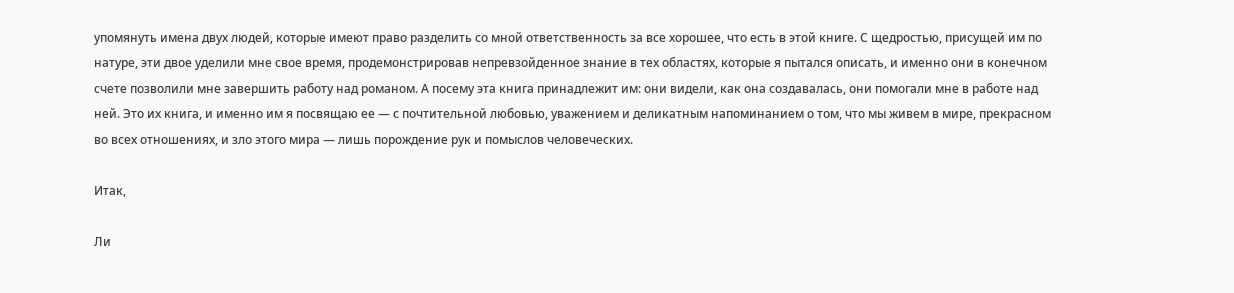упомянуть имена двух людей, которые имеют право разделить со мной ответственность за все хорошее, что есть в этой книге. С щедростью, присущей им по натуре, эти двое уделили мне свое время, продемонстрировав непревзойденное знание в тех областях, которые я пытался описать, и именно они в конечном счете позволили мне завершить работу над романом. А посему эта книга принадлежит им: они видели, как она создавалась, они помогали мне в работе над ней. Это их книга, и именно им я посвящаю ее — с почтительной любовью, уважением и деликатным напоминанием о том, что мы живем в мире, прекрасном во всех отношениях, и зло этого мира — лишь порождение рук и помыслов человеческих.

Итак,

Ли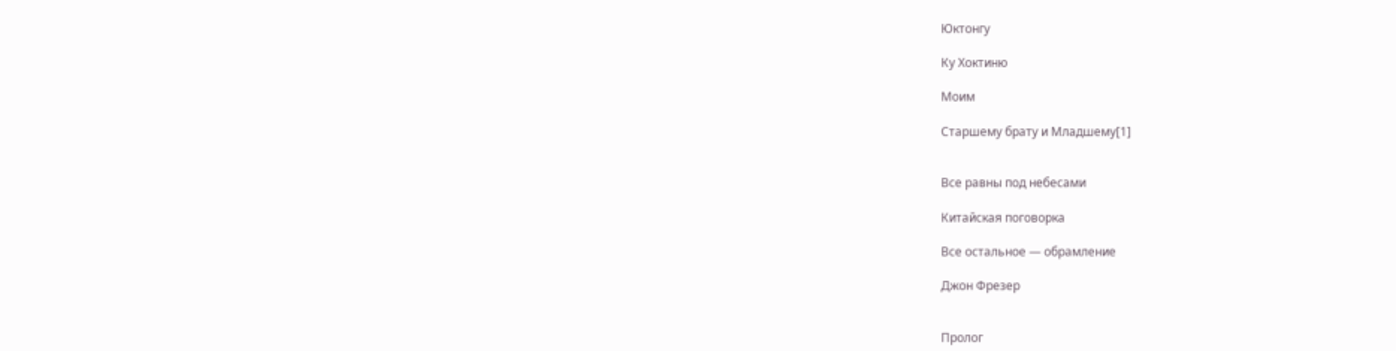Юктонгу

Ку Хоктиню

Моим

Старшему брату и Младшему[1]


Все равны под небесами

Китайская поговорка

Все остальное — обрамление

Джон Фрезер


Пролог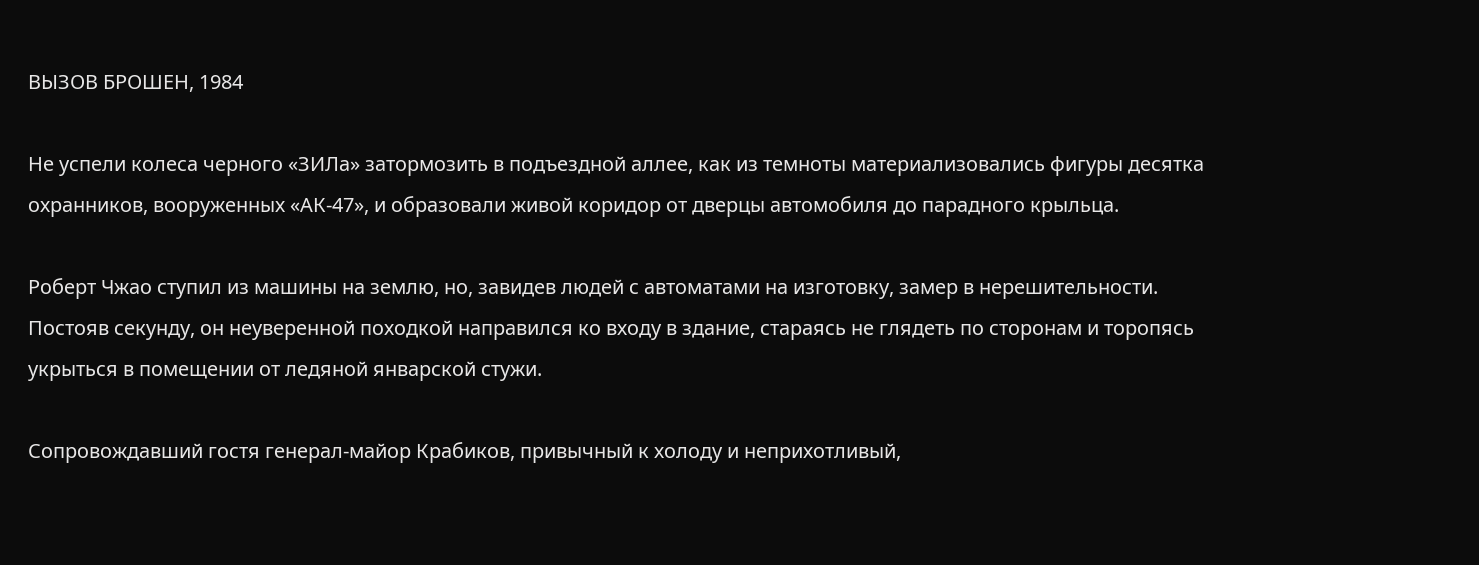ВЫЗОВ БРОШЕН, 1984

Не успели колеса черного «ЗИЛа» затормозить в подъездной аллее, как из темноты материализовались фигуры десятка охранников, вооруженных «АК-47», и образовали живой коридор от дверцы автомобиля до парадного крыльца.

Роберт Чжао ступил из машины на землю, но, завидев людей с автоматами на изготовку, замер в нерешительности. Постояв секунду, он неуверенной походкой направился ко входу в здание, стараясь не глядеть по сторонам и торопясь укрыться в помещении от ледяной январской стужи.

Сопровождавший гостя генерал-майор Крабиков, привычный к холоду и неприхотливый,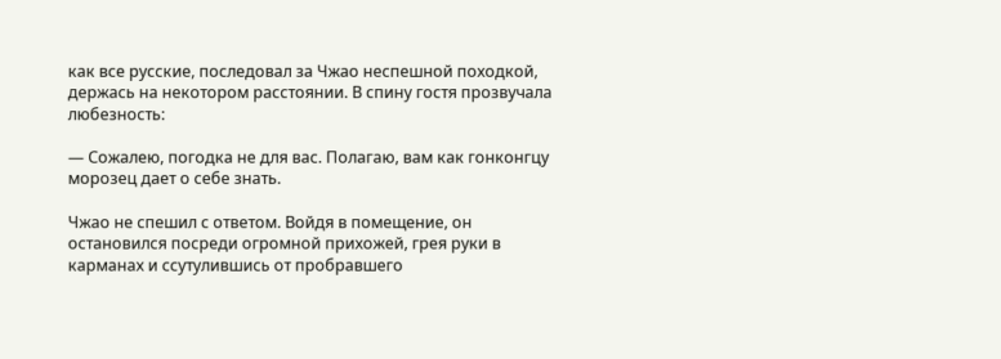как все русские, последовал за Чжао неспешной походкой, держась на некотором расстоянии. В спину гостя прозвучала любезность:

— Сожалею, погодка не для вас. Полагаю, вам как гонконгцу морозец дает о себе знать.

Чжао не спешил с ответом. Войдя в помещение, он остановился посреди огромной прихожей, грея руки в карманах и ссутулившись от пробравшего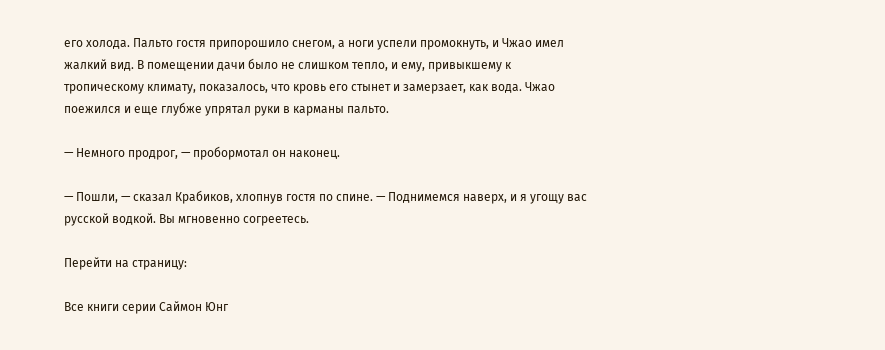его холода. Пальто гостя припорошило снегом, а ноги успели промокнуть, и Чжао имел жалкий вид. В помещении дачи было не слишком тепло, и ему, привыкшему к тропическому климату, показалось, что кровь его стынет и замерзает, как вода. Чжао поежился и еще глубже упрятал руки в карманы пальто.

— Немного продрог, — пробормотал он наконец.

— Пошли, — сказал Крабиков, хлопнув гостя по спине. — Поднимемся наверх, и я угощу вас русской водкой. Вы мгновенно согреетесь.

Перейти на страницу:

Все книги серии Саймон Юнг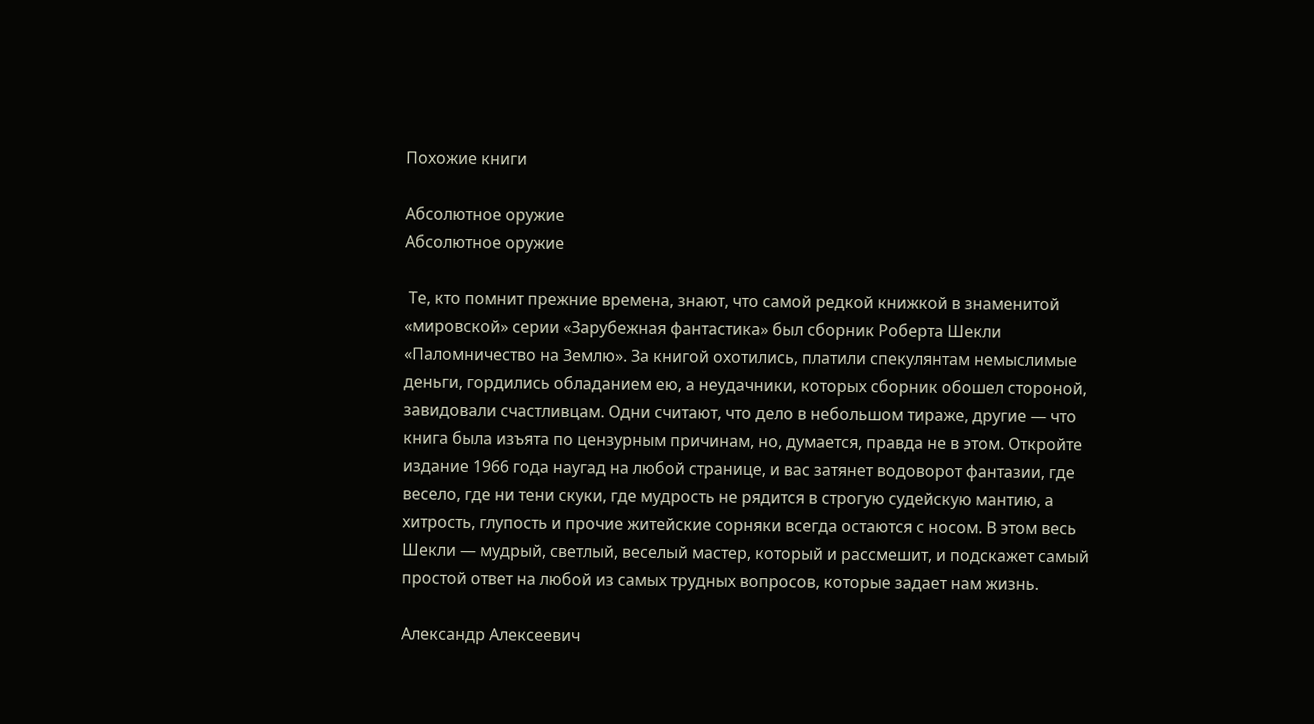Похожие книги

Абсолютное оружие
Абсолютное оружие

 Те, кто помнит прежние времена, знают, что самой редкой книжкой в знаменитой «мировской» серии «Зарубежная фантастика» был сборник Роберта Шекли «Паломничество на Землю». За книгой охотились, платили спекулянтам немыслимые деньги, гордились обладанием ею, а неудачники, которых сборник обошел стороной, завидовали счастливцам. Одни считают, что дело в небольшом тираже, другие — что книга была изъята по цензурным причинам, но, думается, правда не в этом. Откройте издание 1966 года наугад на любой странице, и вас затянет водоворот фантазии, где весело, где ни тени скуки, где мудрость не рядится в строгую судейскую мантию, а хитрость, глупость и прочие житейские сорняки всегда остаются с носом. В этом весь Шекли — мудрый, светлый, веселый мастер, который и рассмешит, и подскажет самый простой ответ на любой из самых трудных вопросов, которые задает нам жизнь.

Александр Алексеевич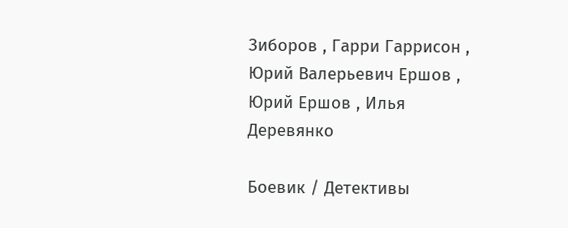Зиборов , Гарри Гаррисон , Юрий Валерьевич Ершов , Юрий Ершов , Илья Деревянко

Боевик / Детективы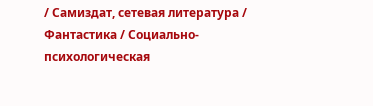/ Самиздат, сетевая литература / Фантастика / Социально-психологическая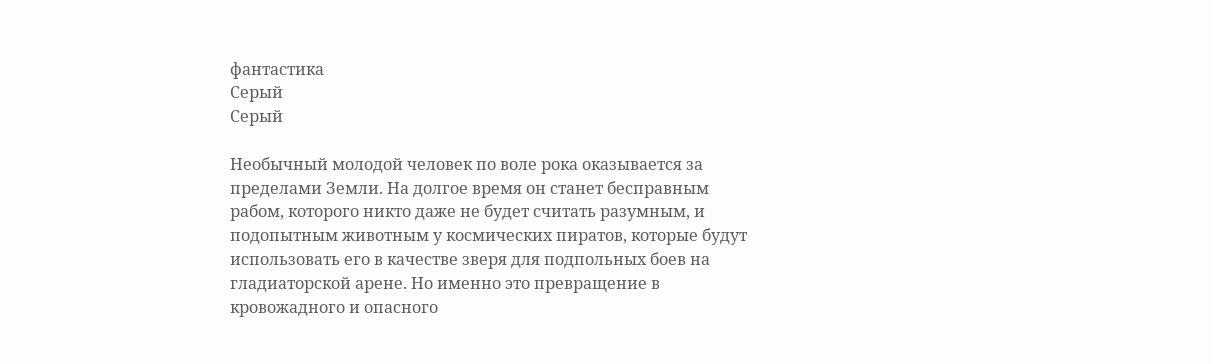фантастика
Серый
Серый

Необычный молодой человек по воле рока оказывается за пределами Земли. На долгое время он станет бесправным рабом, которого никто даже не будет считать разумным, и подопытным животным у космических пиратов, которые будут использовать его в качестве зверя для подпольных боев на гладиаторской арене. Но именно это превращение в кровожадного и опасного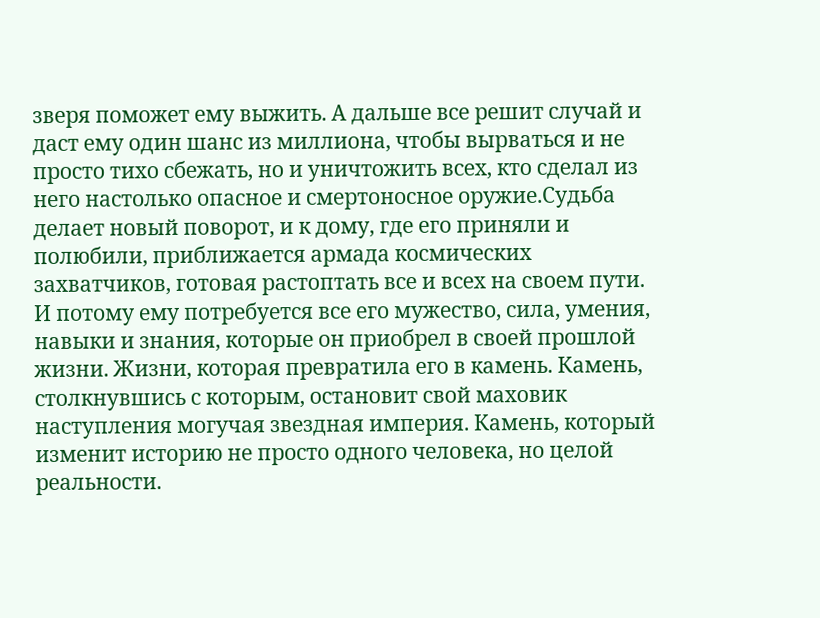зверя поможет ему выжить. А дальше все решит случай и даст ему один шанс из миллиона, чтобы вырваться и не просто тихо сбежать, но и уничтожить всех, кто сделал из него настолько опасное и смертоносное оружие.Судьба делает новый поворот, и к дому, где его приняли и полюбили, приближается армада космических захватчиков, готовая растоптать все и всех на своем пути. И потому ему потребуется все его мужество, сила, умения, навыки и знания, которые он приобрел в своей прошлой жизни. Жизни, которая превратила его в камень. Камень, столкнувшись с которым, остановит свой маховик наступления могучая звездная империя. Камень, который изменит историю не просто одного человека, но целой реальности.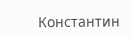Константин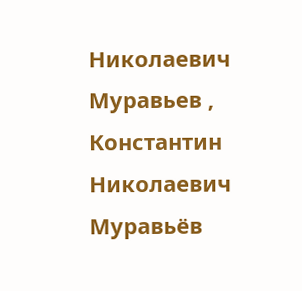Николаевич Муравьев , Константин Николаевич Муравьёв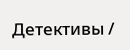Детективы /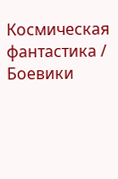Космическая фантастика / Боевики